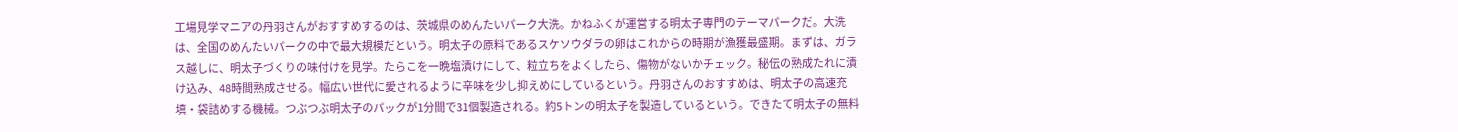工場見学マニアの丹羽さんがおすすめするのは、茨城県のめんたいパーク大洗。かねふくが運営する明太子専門のテーマパークだ。大洗は、全国のめんたいパークの中で最大規模だという。明太子の原料であるスケソウダラの卵はこれからの時期が漁獲最盛期。まずは、ガラス越しに、明太子づくりの味付けを見学。たらこを一晩塩漬けにして、粒立ちをよくしたら、傷物がないかチェック。秘伝の熟成たれに漬け込み、48時間熟成させる。幅広い世代に愛されるように辛味を少し抑えめにしているという。丹羽さんのおすすめは、明太子の高速充填・袋詰めする機械。つぶつぶ明太子のパックが1分間で31個製造される。約5トンの明太子を製造しているという。できたて明太子の無料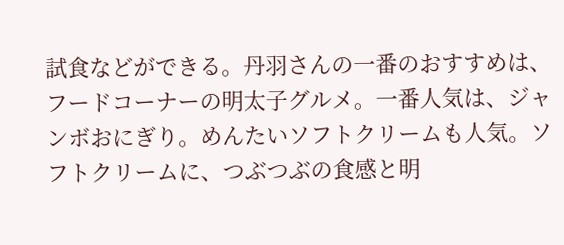試食などができる。丹羽さんの一番のおすすめは、フードコーナーの明太子グルメ。一番人気は、ジャンボおにぎり。めんたいソフトクリームも人気。ソフトクリームに、つぶつぶの食感と明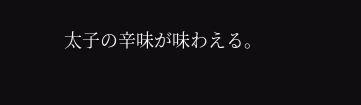太子の辛味が味わえる。